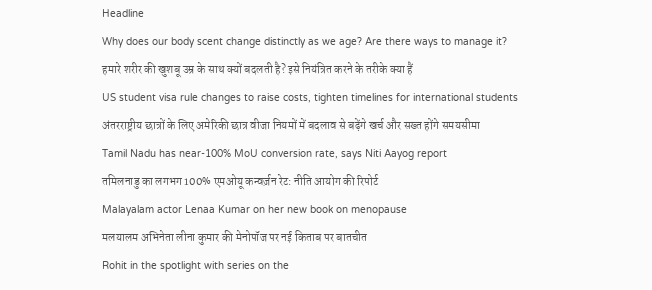Headline
Why does our body scent change distinctly as we age? Are there ways to manage it?
हमारे शरीर की खुशबू उम्र के साथ क्यों बदलती है? इसे नियंत्रित करने के तरीके क्या हैं
US student visa rule changes to raise costs, tighten timelines for international students
अंतरराष्ट्रीय छात्रों के लिए अमेरिकी छात्र वीजा नियमों में बदलाव से बढ़ेंगे खर्च और सख्त होंगे समयसीमा
Tamil Nadu has near-100% MoU conversion rate, says Niti Aayog report
तमिलनाडु का लगभग 100% एमओयू कन्वर्ज़न रेट: नीति आयोग की रिपोर्ट
Malayalam actor Lenaa Kumar on her new book on menopause
मलयालम अभिनेता लीना कुमार की मेनोपॉज पर नई किताब पर बातचीत
Rohit in the spotlight with series on the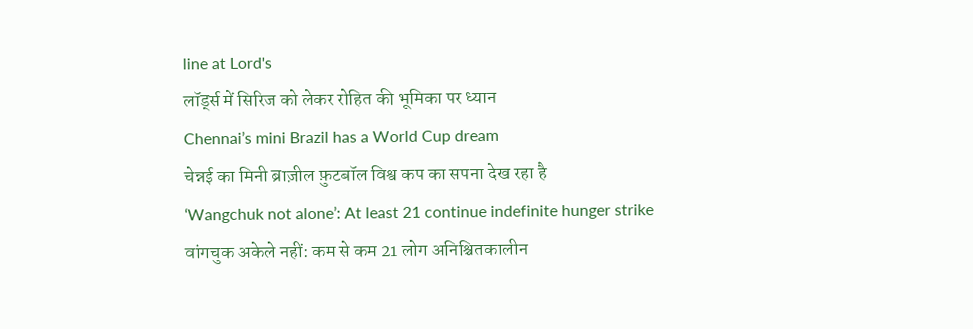line at Lord's
लॉर्ड्स में सिरिज को लेकर रोहित की भूमिका पर ध्यान
Chennai’s mini Brazil has a World Cup dream
चेन्नई का मिनी ब्राज़ील फ़ुटबॉल विश्व कप का सपना देख रहा है
‘Wangchuk not alone’: At least 21 continue indefinite hunger strike
वांगचुक अकेले नहीं: कम से कम 21 लोग अनिश्चितकालीन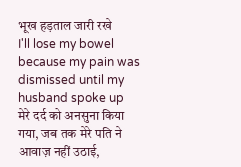भूख हड़ताल जारी रखे
I'll lose my bowel because my pain was dismissed until my husband spoke up
मेरे दर्द को अनसुना किया गया, जब तक मेरे पति ने आवाज़ नहीं उठाई,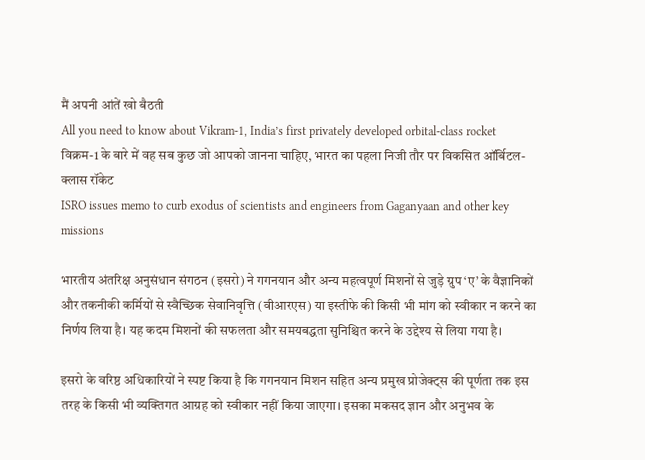मैं अपनी आंतें खो बैठती
All you need to know about Vikram-1, India’s first privately developed orbital-class rocket
विक्रम-1 के बारे में वह सब कुछ जो आपको जानना चाहिए, भारत का पहला निजी तौर पर विकसित ऑर्बिटल-क्लास रॉकेट
ISRO issues memo to curb exodus of scientists and engineers from Gaganyaan and other key missions

भारतीय अंतरिक्ष अनुसंधान संगठन (इसरो) ने गगनयान और अन्य महत्वपूर्ण मिशनों से जुड़े ग्रुप ‘ए’ के वैज्ञानिकों और तकनीकी कर्मियों से स्वैच्छिक सेवानिवृत्ति (वीआरएस) या इस्तीफे की किसी भी मांग को स्वीकार न करने का निर्णय लिया है। यह कदम मिशनों की सफलता और समयबद्धता सुनिश्चित करने के उद्देश्य से लिया गया है।

इसरो के वरिष्ठ अधिकारियों ने स्पष्ट किया है कि गगनयान मिशन सहित अन्य प्रमुख प्रोजेक्ट्स की पूर्णता तक इस तरह के किसी भी व्यक्तिगत आग्रह को स्वीकार नहीं किया जाएगा। इसका मकसद ज्ञान और अनुभव के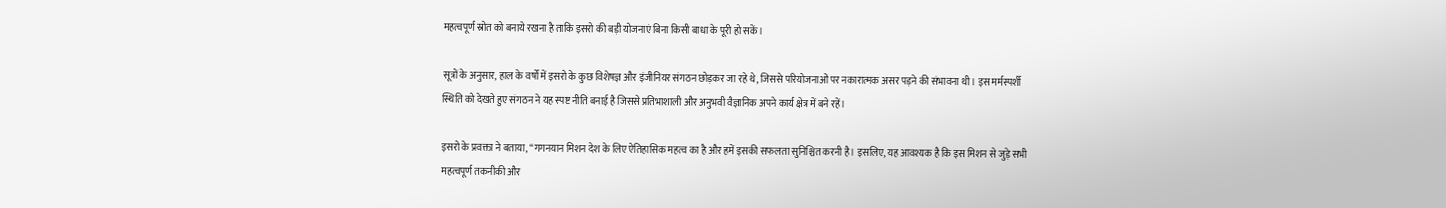महत्वपूर्ण स्रोत को बनाये रखना है ताकि इसरो की बड़ी योजनाएं बिना किसी बाधा के पूरी हो सकें।

सूत्रों के अनुसार, हाल के वर्षों में इसरो के कुछ विशेषज्ञ और इंजीनियर संगठन छोड़कर जा रहे थे, जिससे परियोजनाओं पर नकारात्मक असर पड़ने की संभावना थी। इस मर्मस्पर्शी स्थिति को देखते हुए संगठन ने यह स्पष्ट नीति बनाई है जिससे प्रतिभाशाली और अनुभवी वैज्ञानिक अपने कार्य क्षेत्र में बने रहें।

इसरो के प्रवक्ता ने बताया, “गगनयान मिशन देश के लिए ऐतिहासिक महत्व का है और हमें इसकी सफलता सुनिश्चित करनी है। इसलिए, यह आवश्यक है कि इस मिशन से जुड़े सभी महत्वपूर्ण तकनीकी और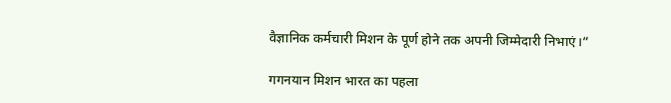वैज्ञानिक कर्मचारी मिशन के पूर्ण होने तक अपनी जिम्मेदारी निभाएं।”

गगनयान मिशन भारत का पहला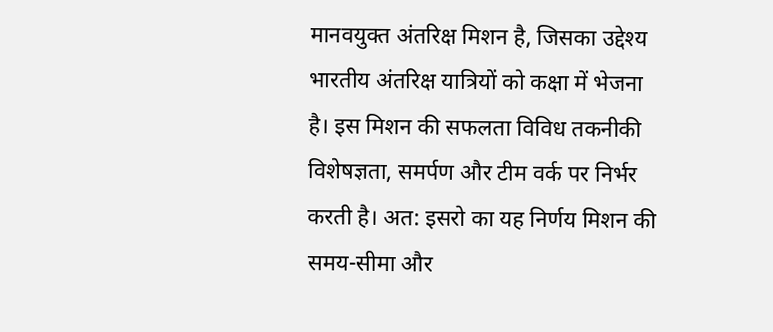मानवयुक्त अंतरिक्ष मिशन है, जिसका उद्देश्य भारतीय अंतरिक्ष यात्रियों को कक्षा में भेजना है। इस मिशन की सफलता विविध तकनीकी विशेषज्ञता, समर्पण और टीम वर्क पर निर्भर करती है। अत: इसरो का यह निर्णय मिशन की समय-सीमा और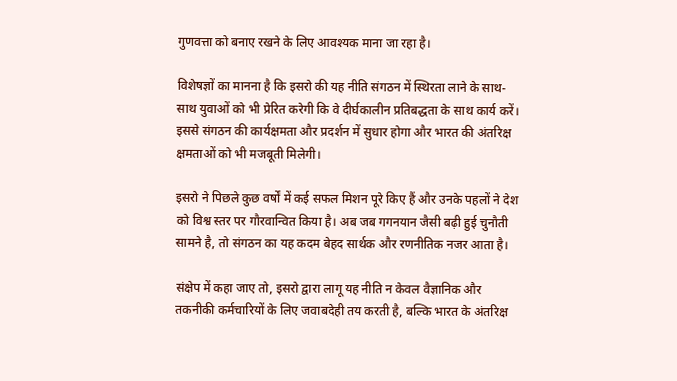गुणवत्ता को बनाए रखने के लिए आवश्यक माना जा रहा है।

विशेषज्ञों का मानना है कि इसरो की यह नीति संगठन में स्थिरता लाने के साथ-साथ युवाओं को भी प्रेरित करेगी कि वे दीर्घकालीन प्रतिबद्धता के साथ कार्य करें। इससे संगठन की कार्यक्षमता और प्रदर्शन में सुधार होगा और भारत की अंतरिक्ष क्षमताओं को भी मजबूती मिलेगी।

इसरो ने पिछले कुछ वर्षों में कई सफल मिशन पूरे किए हैं और उनके पहलों ने देश को विश्व स्तर पर गौरवान्वित किया है। अब जब गगनयान जैसी बढ़ी हुई चुनौती सामने है, तो संगठन का यह कदम बेहद सार्थक और रणनीतिक नजर आता है।

संक्षेप में कहा जाए तो, इसरो द्वारा लागू यह नीति न केवल वैज्ञानिक और तकनीकी कर्मचारियों के लिए जवाबदेही तय करती है, बल्कि भारत के अंतरिक्ष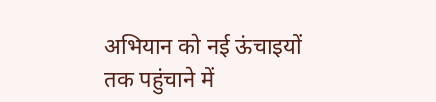अभियान को नई ऊंचाइयों तक पहुंचाने में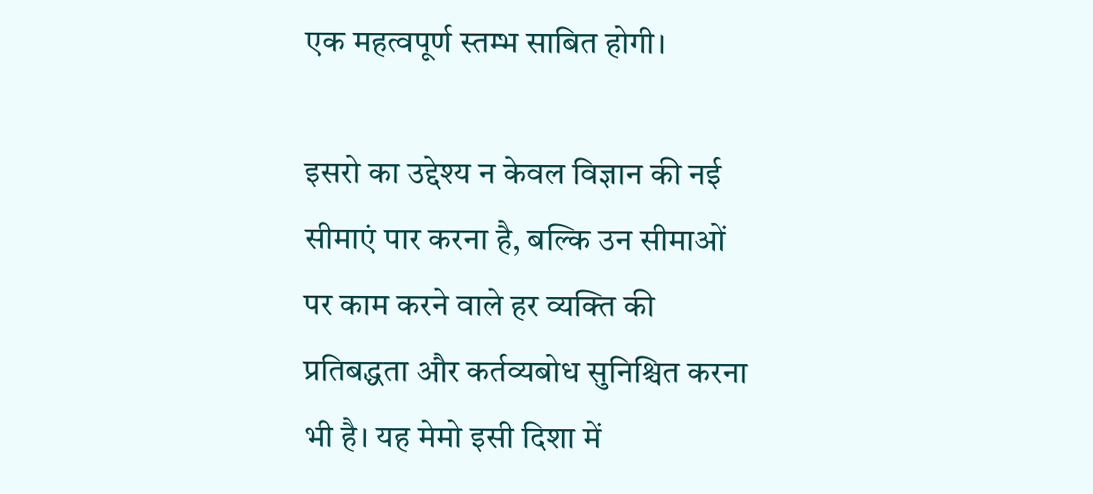एक महत्वपूर्ण स्तम्भ साबित होगी।

इसरो का उद्देश्य न केवल विज्ञान की नई सीमाएं पार करना है, बल्कि उन सीमाओं पर काम करने वाले हर व्यक्ति की प्रतिबद्धता और कर्तव्यबोध सुनिश्चित करना भी है। यह मेमो इसी दिशा में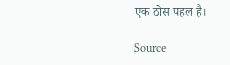एक ठोस पहल है।

Source